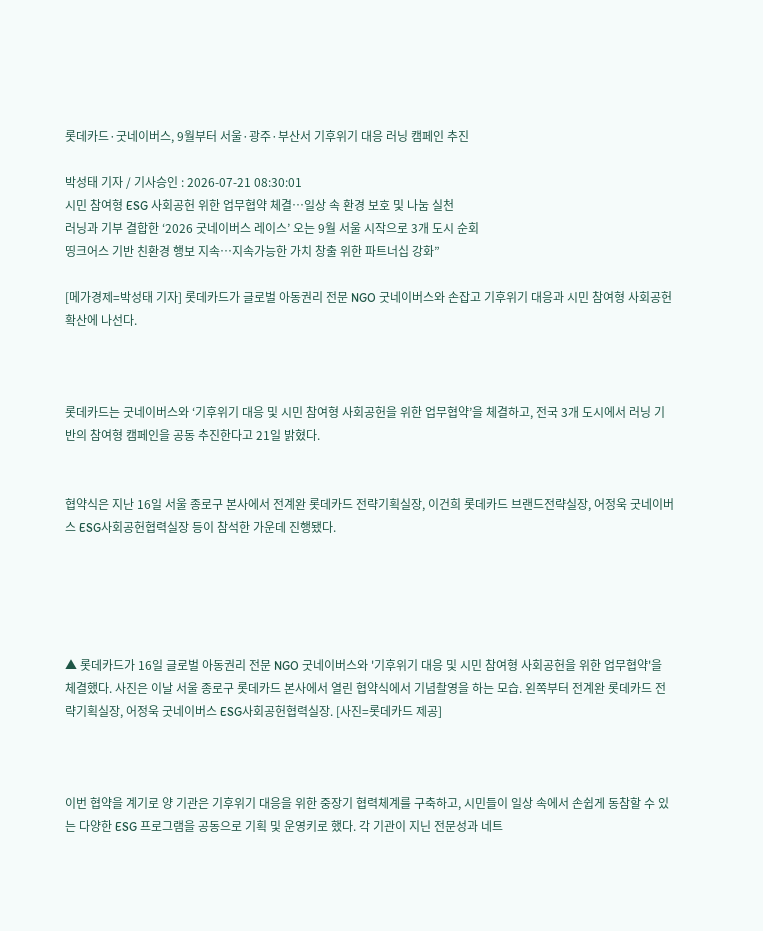롯데카드·굿네이버스, 9월부터 서울·광주·부산서 기후위기 대응 러닝 캠페인 추진

박성태 기자 / 기사승인 : 2026-07-21 08:30:01
시민 참여형 ESG 사회공헌 위한 업무협약 체결…일상 속 환경 보호 및 나눔 실천
러닝과 기부 결합한 ‘2026 굿네이버스 레이스’ 오는 9월 서울 시작으로 3개 도시 순회
띵크어스 기반 친환경 행보 지속…지속가능한 가치 창출 위한 파트너십 강화”

[메가경제=박성태 기자] 롯데카드가 글로벌 아동권리 전문 NGO 굿네이버스와 손잡고 기후위기 대응과 시민 참여형 사회공헌 확산에 나선다.



롯데카드는 굿네이버스와 ‘기후위기 대응 및 시민 참여형 사회공헌을 위한 업무협약’을 체결하고, 전국 3개 도시에서 러닝 기반의 참여형 캠페인을 공동 추진한다고 21일 밝혔다.


협약식은 지난 16일 서울 종로구 본사에서 전계완 롯데카드 전략기획실장, 이건희 롯데카드 브랜드전략실장, 어정욱 굿네이버스 ESG사회공헌협력실장 등이 참석한 가운데 진행됐다.





▲ 롯데카드가 16일 글로벌 아동권리 전문 NGO 굿네이버스와 '기후위기 대응 및 시민 참여형 사회공헌을 위한 업무협약'을 체결했다. 사진은 이날 서울 종로구 롯데카드 본사에서 열린 협약식에서 기념촬영을 하는 모습. 왼쪽부터 전계완 롯데카드 전략기획실장, 어정욱 굿네이버스 ESG사회공헌협력실장. [사진=롯데카드 제공]



이번 협약을 계기로 양 기관은 기후위기 대응을 위한 중장기 협력체계를 구축하고, 시민들이 일상 속에서 손쉽게 동참할 수 있는 다양한 ESG 프로그램을 공동으로 기획 및 운영키로 했다. 각 기관이 지닌 전문성과 네트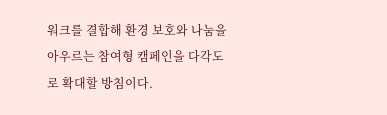워크를 결합해 환경 보호와 나눔을 아우르는 참여형 캠페인을 다각도로 확대할 방침이다.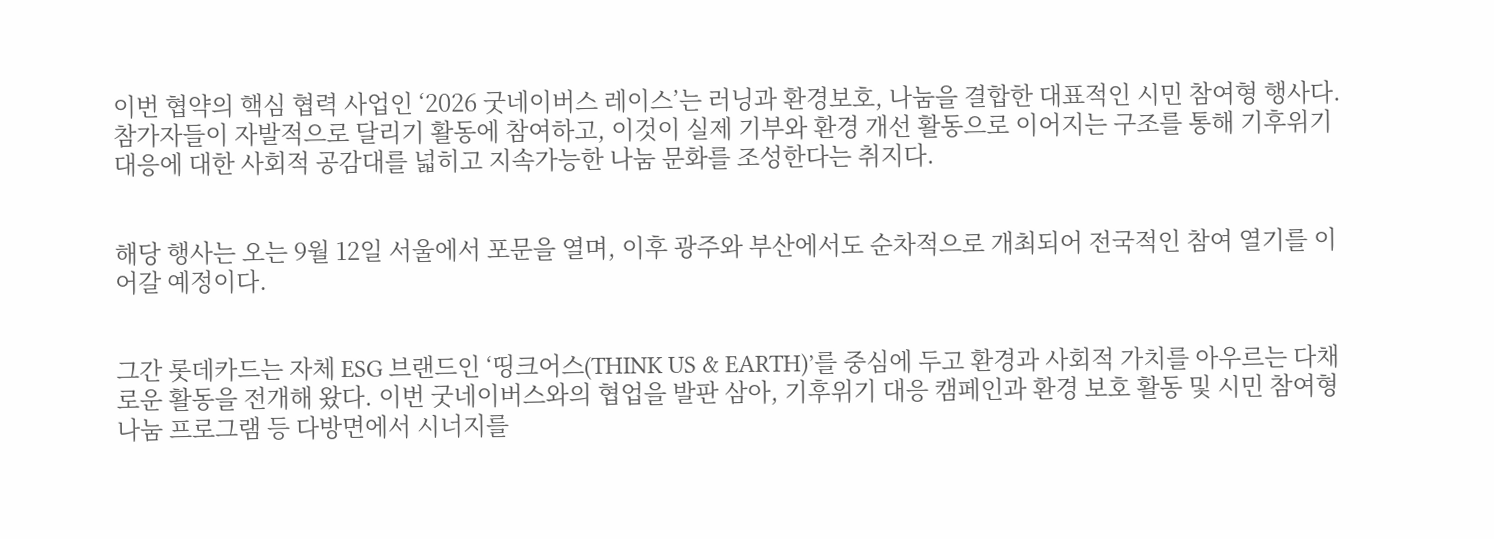이번 협약의 핵심 협력 사업인 ‘2026 굿네이버스 레이스’는 러닝과 환경보호, 나눔을 결합한 대표적인 시민 참여형 행사다. 참가자들이 자발적으로 달리기 활동에 참여하고, 이것이 실제 기부와 환경 개선 활동으로 이어지는 구조를 통해 기후위기 대응에 대한 사회적 공감대를 넓히고 지속가능한 나눔 문화를 조성한다는 취지다.


해당 행사는 오는 9월 12일 서울에서 포문을 열며, 이후 광주와 부산에서도 순차적으로 개최되어 전국적인 참여 열기를 이어갈 예정이다.


그간 롯데카드는 자체 ESG 브랜드인 ‘띵크어스(THINK US & EARTH)’를 중심에 두고 환경과 사회적 가치를 아우르는 다채로운 활동을 전개해 왔다. 이번 굿네이버스와의 협업을 발판 삼아, 기후위기 대응 캠페인과 환경 보호 활동 및 시민 참여형 나눔 프로그램 등 다방면에서 시너지를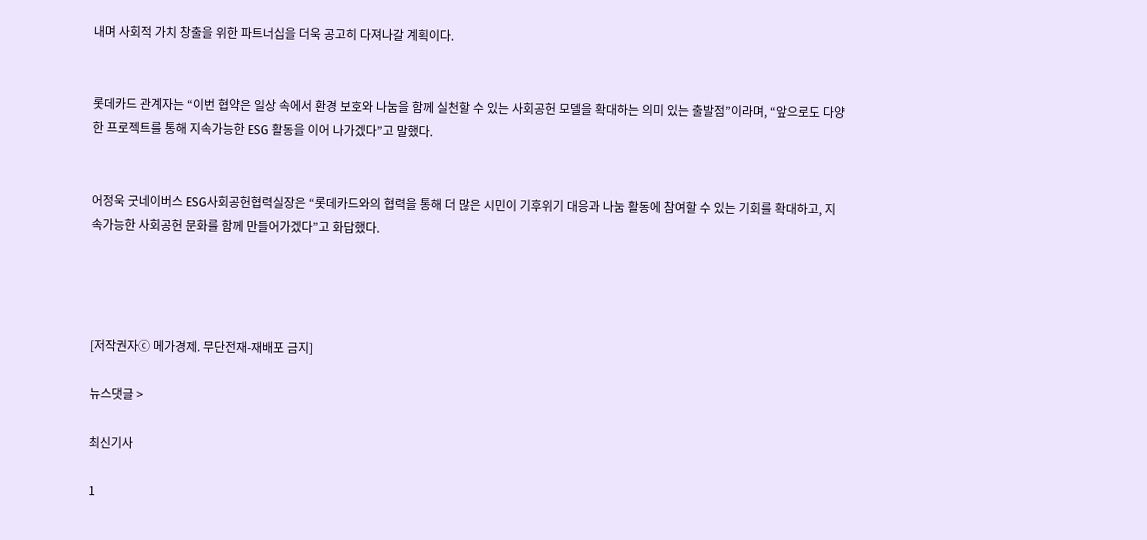내며 사회적 가치 창출을 위한 파트너십을 더욱 공고히 다져나갈 계획이다.


롯데카드 관계자는 “이번 협약은 일상 속에서 환경 보호와 나눔을 함께 실천할 수 있는 사회공헌 모델을 확대하는 의미 있는 출발점”이라며, “앞으로도 다양한 프로젝트를 통해 지속가능한 ESG 활동을 이어 나가겠다”고 말했다.


어정욱 굿네이버스 ESG사회공헌협력실장은 “롯데카드와의 협력을 통해 더 많은 시민이 기후위기 대응과 나눔 활동에 참여할 수 있는 기회를 확대하고, 지속가능한 사회공헌 문화를 함께 만들어가겠다”고 화답했다.




[저작권자ⓒ 메가경제. 무단전재-재배포 금지]

뉴스댓글 >

최신기사

1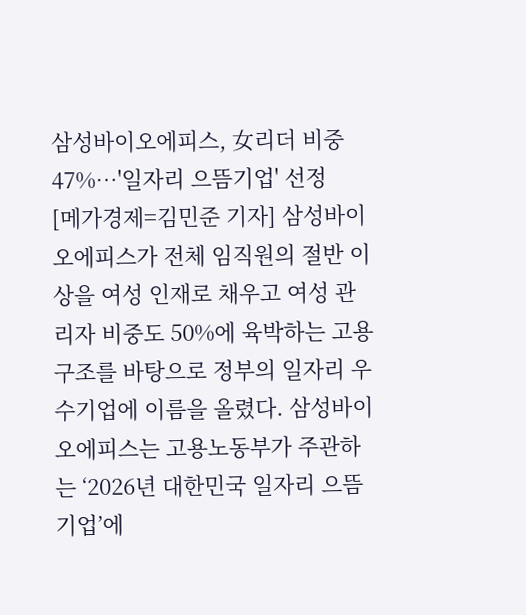삼성바이오에피스, 女리더 비중 47%…'일자리 으뜸기업' 선정
[메가경제=김민준 기자] 삼성바이오에피스가 전체 임직원의 절반 이상을 여성 인재로 채우고 여성 관리자 비중도 50%에 육박하는 고용 구조를 바탕으로 정부의 일자리 우수기업에 이름을 올렸다. 삼성바이오에피스는 고용노동부가 주관하는 ‘2026년 대한민국 일자리 으뜸기업’에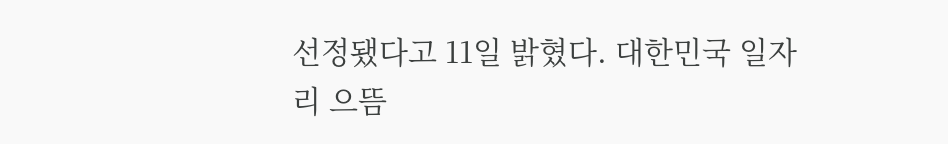선정됐다고 11일 밝혔다. 대한민국 일자리 으뜸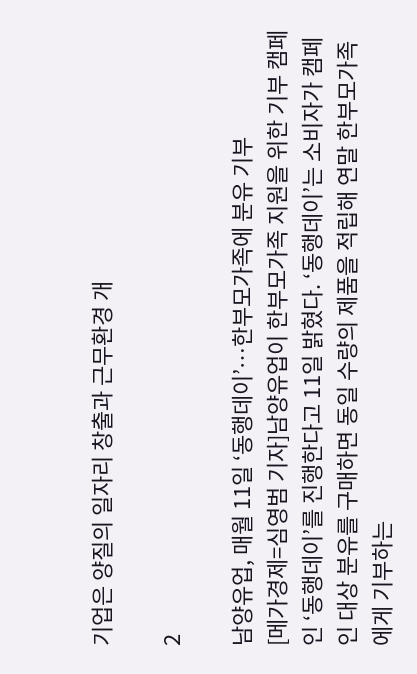기업은 양질의 일자리 창출과 근무환경 개

2

남양유업, 매월 11일 ‘동행데이’…한부모가족에 분유 기부
[메가경제=심영범 기자]남양유업이 한부모가족 지원을 위한 기부 캠페인 ‘동행데이’를 진행한다고 11일 밝혔다. ‘동행데이’는 소비자가 캠페인 대상 분유를 구매하면 동일 수량의 제품을 적립해 연말 한부모가족에게 기부하는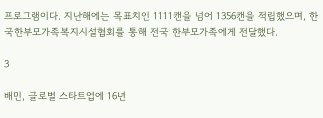프로그램이다. 지난해에는 목표치인 1111캔을 넘어 1356캔을 적립했으며, 한국한부모가족복지시설협회를 통해 전국 한부모가족에게 전달했다.

3

배민, 글로벌 스타트업에 16년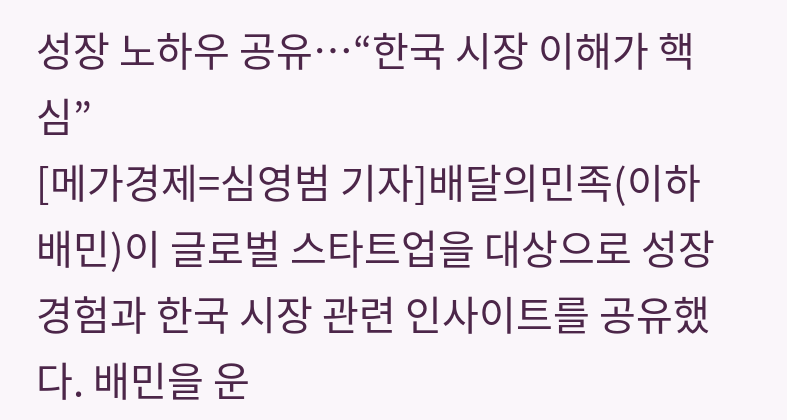성장 노하우 공유…“한국 시장 이해가 핵심”
[메가경제=심영범 기자]배달의민족(이하 배민)이 글로벌 스타트업을 대상으로 성장 경험과 한국 시장 관련 인사이트를 공유했다. 배민을 운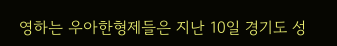영하는 우아한형제들은 지난 10일 경기도 성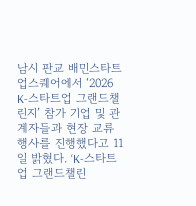남시 판교 배민스타트업스퀘어에서 ‘2026 K-스타트업 그랜드챌린지’ 참가 기업 및 관계자들과 현장 교류 행사를 진행했다고 11일 밝혔다. ‘K-스타트업 그랜드챌린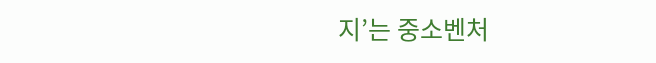지’는 중소벤처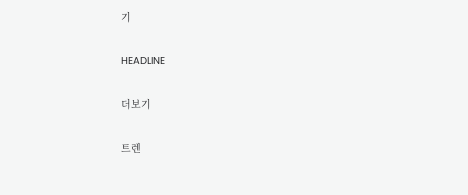기

HEADLINE

더보기

트렌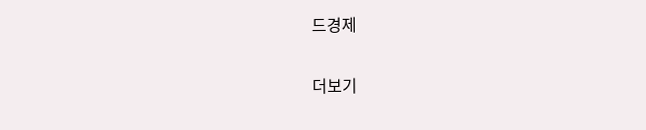드경제

더보기